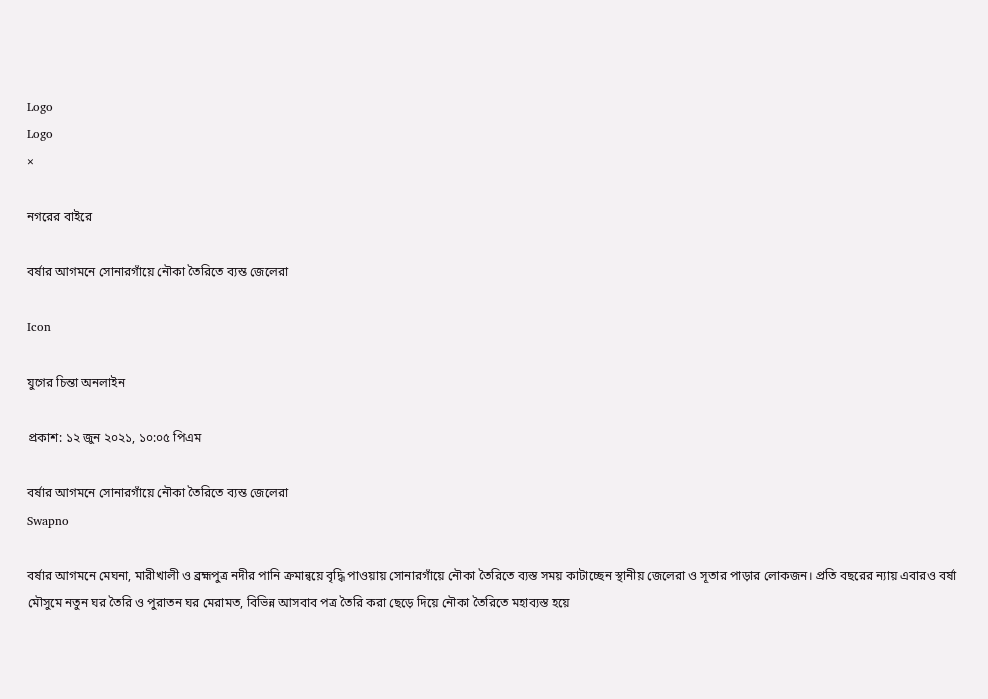Logo
Logo
×

নগরের বাইরে

বর্ষার আগমনে সোনারগাঁয়ে নৌকা তৈরিতে ব্যস্ত জেলেরা

Icon

যুগের চিন্তা অনলাইন

প্রকাশ: ১২ জুন ২০২১, ১০:০৫ পিএম

বর্ষার আগমনে সোনারগাঁয়ে নৌকা তৈরিতে ব্যস্ত জেলেরা
Swapno

বর্ষার আগমনে মেঘনা, মারীখালী ও ব্রহ্মপুত্র নদীর পানি ক্রমান্বয়ে বৃদ্ধি পাওয়ায় সোনারগাঁয়ে নৌকা তৈরিতে ব্যস্ত সময় কাটাচ্ছেন স্থানীয় জেলেরা ও সূতার পাড়ার লোকজন। প্রতি বছরের ন্যায় এবারও বর্ষা মৌসুমে নতুন ঘর তৈরি ও পুরাতন ঘর মেরামত, বিভিন্ন আসবাব পত্র তৈরি করা ছেড়ে দিয়ে নৌকা তৈরিতে মহাব্যস্ত হয়ে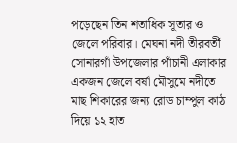পড়েছেন তিন শতাধিক সূতার ও জেলে পরিবার। মেঘনা নদী তীরবর্তী সোনারগাঁ উপজেলার পাঁচানী এলাকার একজন জেলে বর্ষা মৌসুমে নদীতে মাছ শিকারের জন্য রোড চাম্পুল কাঠ দিয়ে ১২ হাত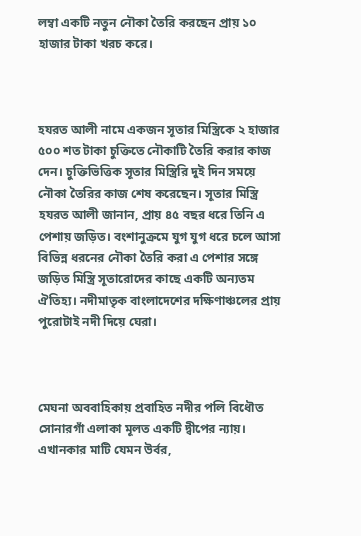লম্বা একটি নতুন নৌকা তৈরি করছেন প্রায় ১০ হাজার টাকা খরচ করে।



হযরত আলী নামে একজন সূতার মিস্ত্রিকে ২ হাজার ৫০০ শত টাকা চুক্তিতে নৌকাটি তৈরি করার কাজ দেন। চুক্তিভিত্তিক সূতার মিস্ত্রিরি দুই দিন সময়ে নৌকা তৈরির কাজ শেষ করেছেন। সূতার মিস্ত্রি হযরত আলী জানান, প্রায় ৪৫ বছর ধরে তিনি এ পেশায় জড়িত। বংশানুক্রমে যুগ যুগ ধরে চলে আসা বিভিন্ন ধরনের নৌকা তৈরি করা এ পেশার সঙ্গে জড়িত মিস্ত্রি সূতারোদের কাছে একটি অন্যতম ঐতিহ্য। নদীমাতৃক বাংলাদেশের দক্ষিণাঞ্চলের প্রায় পুরোটাই নদী দিয়ে ঘেরা।



মেঘনা অববাহিকায় প্রবাহিত নদীর পলি বিধৌত সোনারগাঁ এলাকা মূলত একটি দ্বীপের ন্যায়। এখানকার মাটি যেমন উর্বর,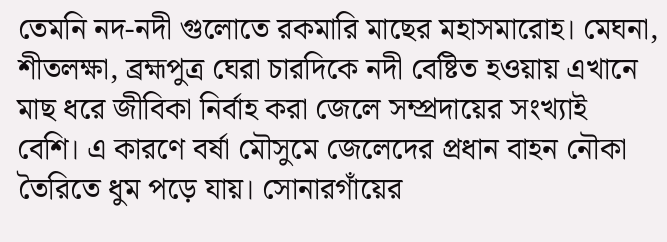তেমনি নদ-নদী গুলোতে রকমারি মাছের মহাসমারোহ। মেঘনা, শীতলক্ষা, ব্রহ্মপুত্র ঘেরা চারদিকে নদী বেষ্টিত হওয়ায় এখানে মাছ ধরে জীবিকা নির্বাহ করা জেলে সম্প্রদায়ের সংখ্যাই বেশি। এ কারণে বর্ষা মৌসুমে জেলেদের প্রধান বাহন নৌকা তৈরিতে ধুম পড়ে যায়। সোনারগাঁয়ের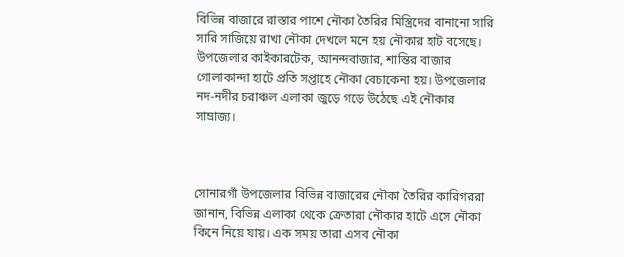বিভিন্ন বাজারে রাস্তার পাশে নৌকা তৈরির মিস্ত্রিদের বানানো সারি সারি সাজিয়ে রাখা নৌকা দেখলে মনে হয় নৌকার হাট বসেছে। উপজেলার কাইকারটেক, আনন্দবাজার, শান্তির বাজার গোলাকান্দা হাটে প্রতি সপ্তাহে নৌকা বেচাকেনা হয়। উপজেলার নদ-নদীর চরাঞ্চল এলাকা জুড়ে গড়ে উঠেছে এই নৌকার সাম্রাজ্য।



সোনারগাঁ উপজেলার বিভিন্ন বাজারের নৌকা তৈরির কারিগররা জানান, বিভিন্ন এলাকা থেকে ক্রেতারা নৌকার হাটে এসে নৌকা কিনে নিয়ে যায়। এক সময় তারা এসব নৌকা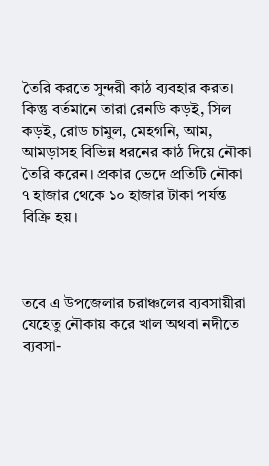তৈরি করতে সুন্দরী কাঠ ব্যবহার করত। কিন্তু বর্তমানে তারা রেনডি কড়ই, সিল কড়ই, রোড চামুল, মেহগনি, আম, আমড়াসহ বিভিন্ন ধরনের কাঠ দিয়ে নৌকা তৈরি করেন। প্রকার ভেদে প্রতিটি নৌকা  ৭ হাজার থেকে ১০ হাজার টাকা পর্যন্ত বিক্রি হয়।



তবে এ উপজেলার চরাঞ্চলের ব্যবসায়ীরা যেহেতু নৌকায় করে খাল অথবা নদীতে ব্যবসা-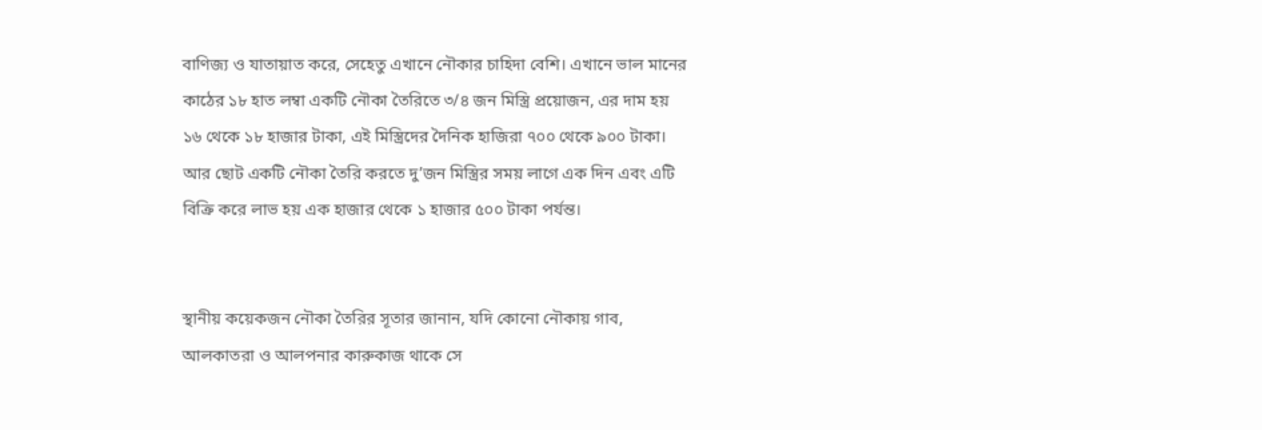বাণিজ্য ও যাতায়াত করে, সেহেতু এখানে নৌকার চাহিদা বেশি। এখানে ভাল মানের কাঠের ১৮ হাত লম্বা একটি নৌকা তৈরিতে ৩/৪ জন মিস্ত্রি প্রয়োজন, এর দাম হয় ১৬ থেকে ১৮ হাজার টাকা, এই মিস্ত্রিদের দৈনিক হাজিরা ৭০০ থেকে ৯০০ টাকা। আর ছোট একটি নৌকা তৈরি করতে দু’জন মিস্ত্রির সময় লাগে এক দিন এবং এটি বিক্রি করে লাভ হয় এক হাজার থেকে ১ হাজার ৫০০ টাকা পর্যন্ত।


স্থানীয় কয়েকজন নৌকা তৈরির সূতার জানান, যদি কোনো নৌকায় গাব, আলকাতরা ও আলপনার কারুকাজ থাকে সে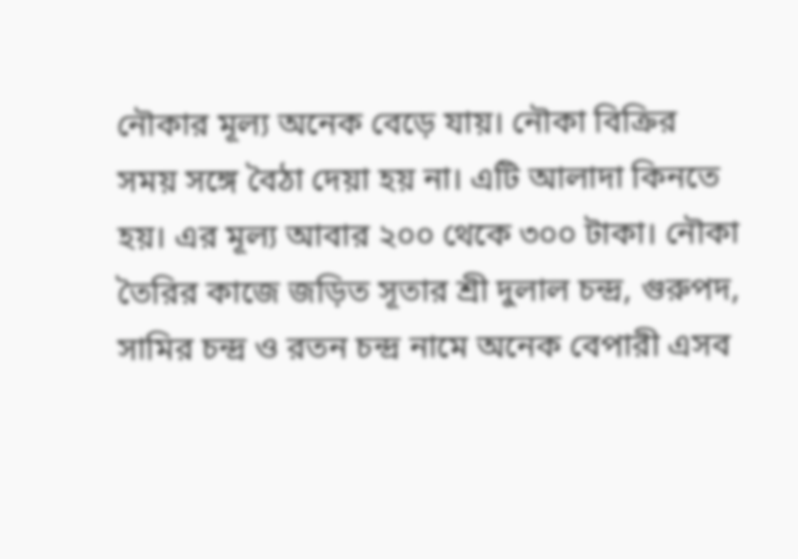নৌকার মূল্য অনেক বেড়ে যায়। নৌকা বিক্রির সময় সঙ্গে বৈঠা দেয়া হয় না। এটি আলাদা কিনতে হয়। এর মূল্য আবার ২০০ থেকে ৩০০ টাকা। নৌকা তৈরির কাজে জড়িত সূতার শ্রী দুলাল চন্দ্র, গুরুপদ, সামির চন্দ্র ও রতন চন্দ্র নামে অনেক বেপারী এসব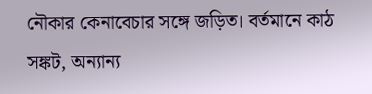নৌকার কেনাবেচার সঙ্গে জড়িত। বর্তমানে কাঠ সঙ্কট, অন্যান্য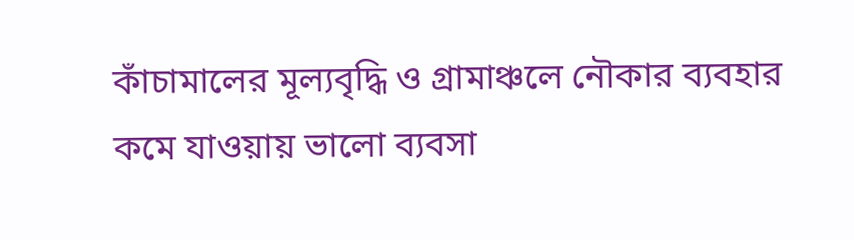কাঁচামালের মূল্যবৃদ্ধি ও গ্রামাঞ্চলে নৌকার ব্যবহার কমে যাওয়ায় ভালো ব্যবসা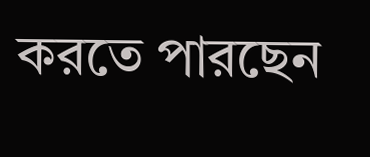করতে পারছেন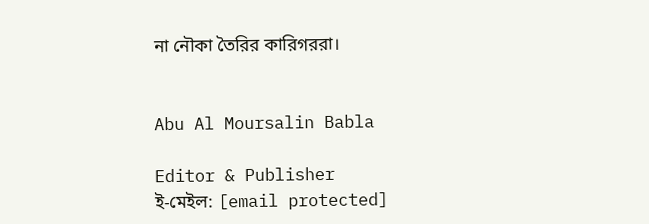না নৌকা তৈরির কারিগররা।


Abu Al Moursalin Babla

Editor & Publisher
ই-মেইল: [email protected]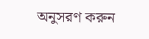অনুসরণ করুন